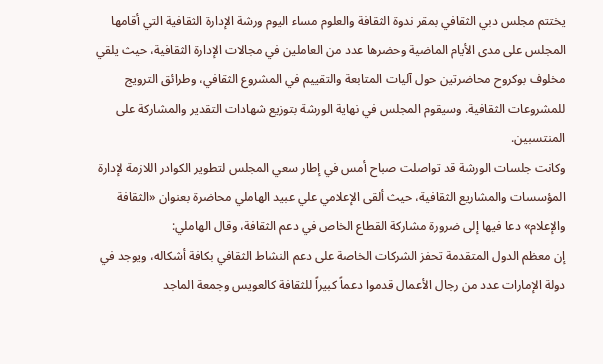يختتم مجلس دبي الثقافي بمقر ندوة الثقافة والعلوم مساء اليوم ورشة الإدارة الثقافية التي أقامها المجلس على مدى الأيام الماضية وحضرها عدد من العاملين في مجالات الإدارة الثقافية، حيث يلقي مخلوف بوكروح محاضرتين حول آليات المتابعة والتقييم في المشروع الثقافي، وطرائق الترويج للمشروعات الثقافية. وسيقوم المجلس في نهاية الورشة بتوزيع شهادات التقدير والمشاركة على المنتسبين.
وكانت جلسات الورشة قد تواصلت صباح أمس في إطار سعي المجلس لتطوير الكوادر اللازمة لإدارة المؤسسات والمشاريع الثقافية، حيث ألقى الإعلامي علي عبيد الهاملي محاضرة بعنوان «الثقافة والإعلام» دعا فيها إلى ضرورة مشاركة القطاع الخاص في دعم الثقافة، وقال الهاملي:
إن معظم الدول المتقدمة تحفز الشركات الخاصة على دعم النشاط الثقافي بكافة أشكاله، ويوجد في دولة الإمارات عدد من رجال الأعمال قدموا دعماً كبيراً للثقافة كالعويس وجمعة الماجد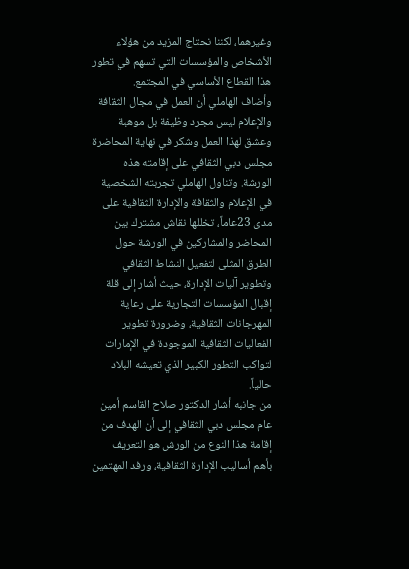وغيرهما، لكننا نحتاج المزيد من هؤلاء الأشخاص والمؤسسات التي تسهم في تطور هذا القطاع الأساسي في المجتمع.
وأضاف الهاملي أن العمل في مجال الثقافة والإعلام ليس مجرد وظيفة بل موهبة وعشق لهذا العمل وشكر في نهاية المحاضرة مجلس دبي الثقافي على إقامته هذه الورشة. وتناول الهاملي تجربته الشخصية في الإعلام والثقافة والإدارة الثقافية على مدى 23عاماً، تخللها نقاش مشترك بين المحاضر والمشاركين في الورشة حول الطرق المثلى لتفعيل النشاط الثقافي وتطوير آليات الإدارة، حيث أشار إلى قلة إقبال المؤسسات التجارية على رعاية المهرجانات الثقافية، وضرورة تطوير الفعاليات الثقافية الموجودة في الإمارات لتواكب التطور الكبير الذي تعيشه البلاد حالياً.
من جانبه أشار الدكتور صلاح القاسم أمين عام مجلس دبي الثقافي إلى أن الهدف من إقامة هذا النوع من الورش هو التعريف بأهم أساليب الإدارة الثقافية، ورفد المهتمين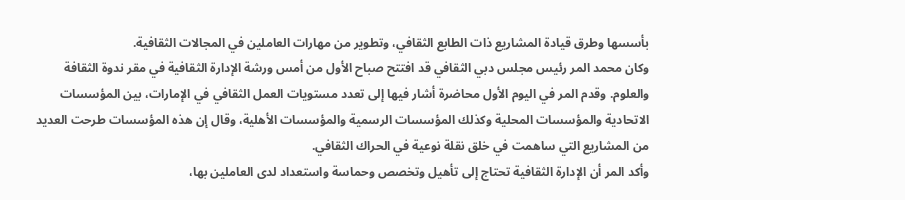بأسسها وطرق قيادة المشاريع ذات الطابع الثقافي، وتطوير من مهارات العاملين في المجالات الثقافية.
وكان محمد المر رئيس مجلس دبي الثقافي قد افتتح صباح الأول من أمس ورشة الإدارة الثقافية في مقر ندوة الثقافة والعلوم. وقدم المر في اليوم الأول محاضرة أشار فيها إلى تعدد مستويات العمل الثقافي في الإمارات، بين المؤسسات الاتحادية والمؤسسات المحلية وكذلك المؤسسات الرسمية والمؤسسات الأهلية، وقال إن هذه المؤسسات طرحت العديد من المشاريع التي ساهمت في خلق نقلة نوعية في الحراك الثقافي.
وأكد المر أن الإدارة الثقافية تحتاج إلى تأهيل وتخصص وحماسة واستعداد لدى العاملين بها،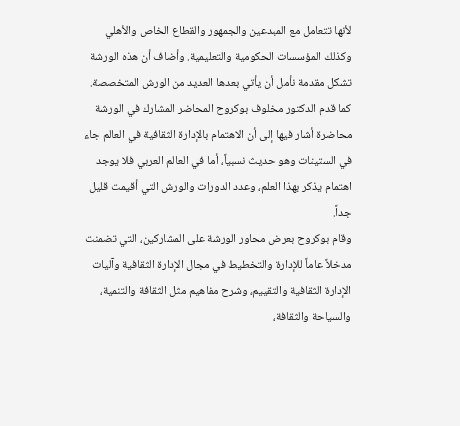لأنها تتعامل مع المبدعين والجمهور والقطاع الخاص والأهلي وكذلك المؤسسات الحكومية والتعليمية. وأضاف أن هذه الورشة تشكل مقدمة نأمل أن يأتي بعدها العديد من الورش المتخصصة.
كما قدم الدكتور مخلوف بوكروح المحاضر المشارك في الورشة محاضرة أشار فيها إلى أن الاهتمام بالإدارة الثقافية في العالم جاء في الستينات وهو حديث نسبياً، أما في العالم العربي فلا يوجد اهتمام يذكر بهذا العلم، وعدد الدورات والورش التي أقيمت قليل جداً.
وقام بوكروح بعرض محاور الورشة على المشاركين، التي تضمنت مدخلاً عاماً للإدارة والتخطيط في مجال الإدارة الثقافية وآليات الإدارة الثقافية والتقييم، وشرح مفاهيم مثل الثقافة والتنمية، والسياحة والثقافة،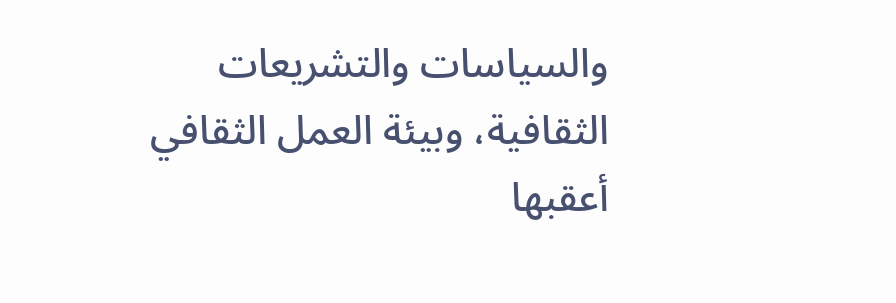والسياسات والتشريعات الثقافية، وبيئة العمل الثقافي أعقبها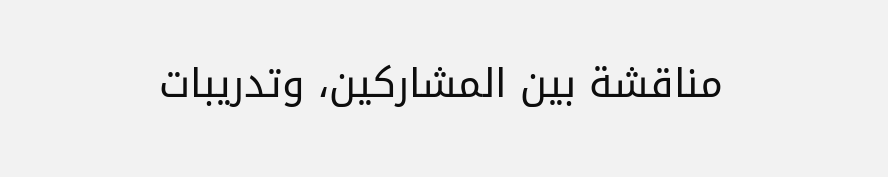مناقشة بين المشاركين، وتدريبات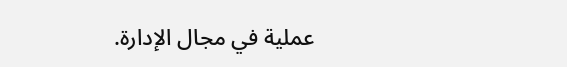عملية في مجال الإدارة.